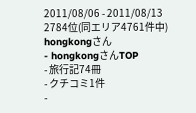2011/08/06 - 2011/08/13
2784位(同エリア4761件中)
hongkongさん
- hongkongさんTOP
- 旅行記74冊
- クチコミ1件
-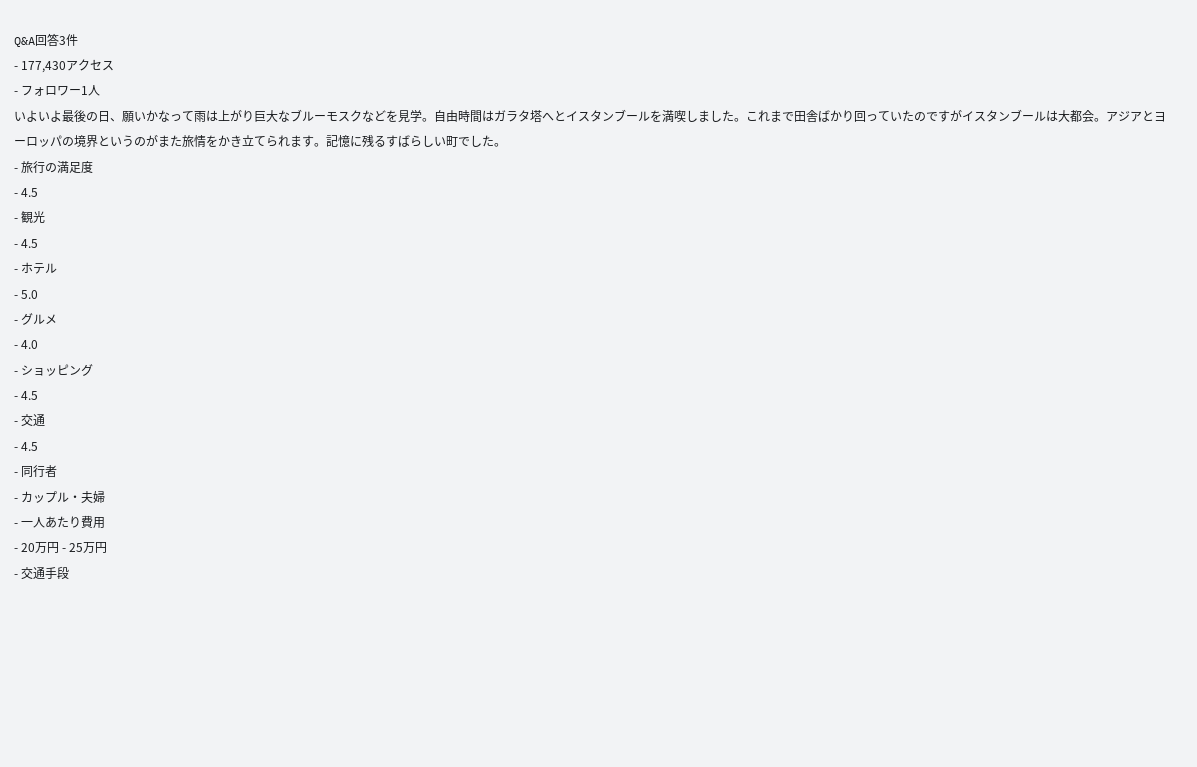Q&A回答3件
- 177,430アクセス
- フォロワー1人
いよいよ最後の日、願いかなって雨は上がり巨大なブルーモスクなどを見学。自由時間はガラタ塔へとイスタンブールを満喫しました。これまで田舎ばかり回っていたのですがイスタンブールは大都会。アジアとヨーロッパの境界というのがまた旅情をかき立てられます。記憶に残るすばらしい町でした。
- 旅行の満足度
- 4.5
- 観光
- 4.5
- ホテル
- 5.0
- グルメ
- 4.0
- ショッピング
- 4.5
- 交通
- 4.5
- 同行者
- カップル・夫婦
- 一人あたり費用
- 20万円 - 25万円
- 交通手段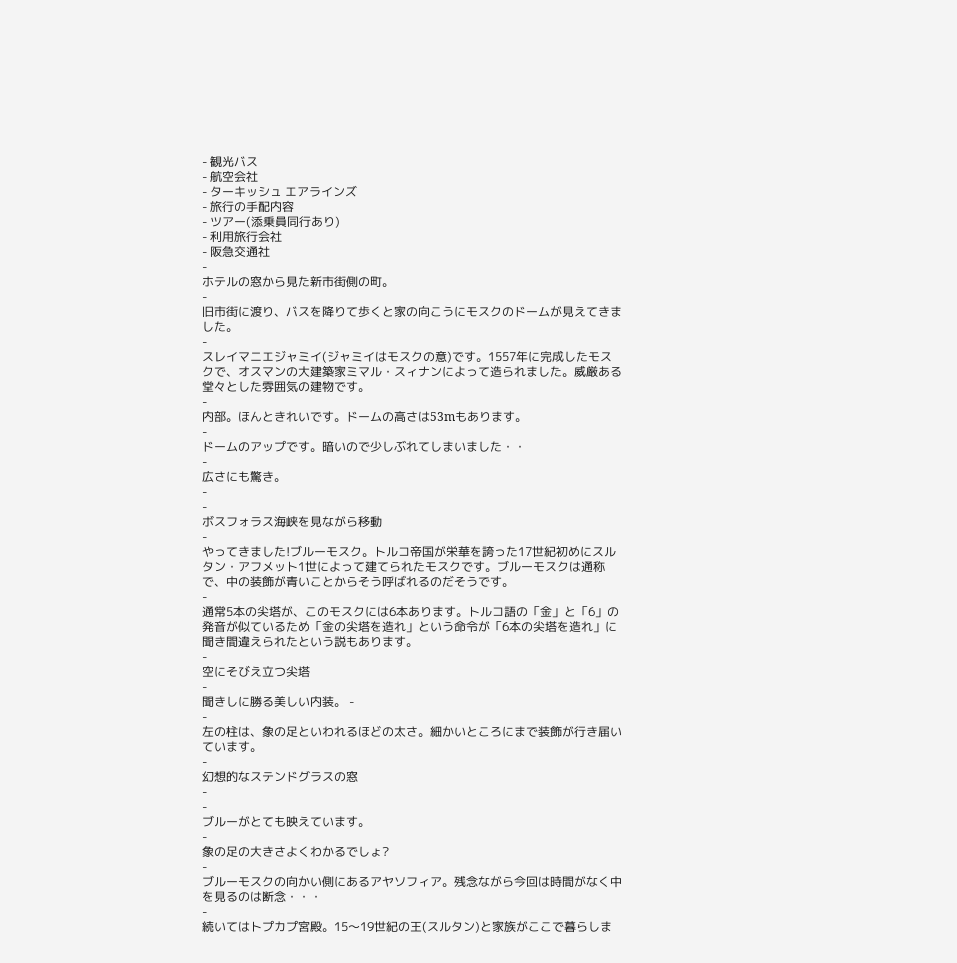- 観光バス
- 航空会社
- ターキッシュ エアラインズ
- 旅行の手配内容
- ツアー(添乗員同行あり)
- 利用旅行会社
- 阪急交通社
-
ホテルの窓から見た新市街側の町。
-
旧市街に渡り、バスを降りて歩くと家の向こうにモスクのドームが見えてきました。
-
スレイマニエジャミイ(ジャミイはモスクの意)です。1557年に完成したモスクで、オスマンの大建築家ミマル・スィナンによって造られました。威厳ある堂々とした雰囲気の建物です。
-
内部。ほんときれいです。ドームの高さは53mもあります。
-
ドームのアップです。暗いので少しぶれてしまいました・・
-
広さにも驚き。
-
-
ボスフォラス海峡を見ながら移動
-
やってきました!ブルーモスク。トルコ帝国が栄華を誇った17世紀初めにスルタン・アフメット1世によって建てられたモスクです。ブルーモスクは通称で、中の装飾が青いことからそう呼ばれるのだそうです。
-
通常5本の尖塔が、このモスクには6本あります。トルコ語の「金」と「6」の発音が似ているため「金の尖塔を造れ」という命令が「6本の尖塔を造れ」に聞き間違えられたという説もあります。
-
空にそびえ立つ尖塔
-
聞きしに勝る美しい内装。 -
-
左の柱は、象の足といわれるほどの太さ。細かいところにまで装飾が行き届いています。
-
幻想的なステンドグラスの窓
-
-
ブルーがとても映えています。
-
象の足の大きさよくわかるでしょ?
-
ブルーモスクの向かい側にあるアヤソフィア。残念ながら今回は時間がなく中を見るのは断念・・・
-
続いてはトプカプ宮殿。15〜19世紀の王(スルタン)と家族がここで暮らしま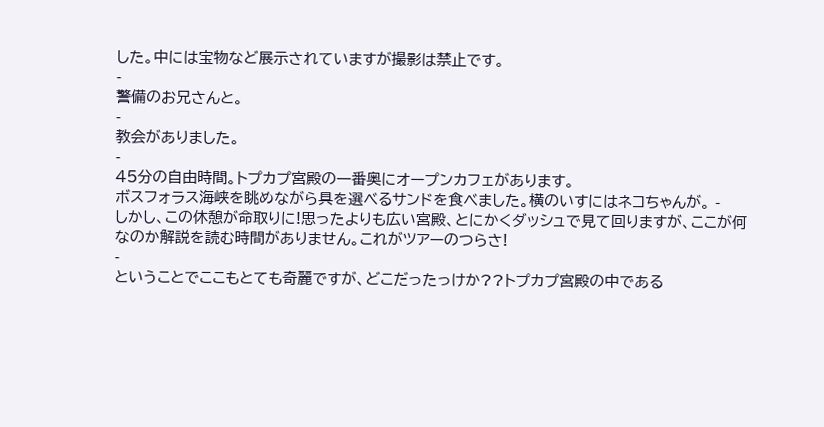した。中には宝物など展示されていますが撮影は禁止です。
-
警備のお兄さんと。
-
教会がありました。
-
45分の自由時間。トプカプ宮殿の一番奥にオープンカフェがあります。
ボスフォラス海峡を眺めながら具を選べるサンドを食べました。横のいすにはネコちゃんが。 -
しかし、この休憩が命取りに!思ったよりも広い宮殿、とにかくダッシュで見て回りますが、ここが何なのか解説を読む時間がありません。これがツアーのつらさ!
-
ということでここもとても奇麗ですが、どこだったっけか??トプカプ宮殿の中である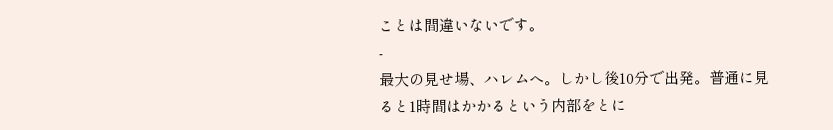ことは間違いないです。
-
最大の見せ場、ハレムへ。しかし後10分で出発。普通に見ると1時間はかかるという内部をとに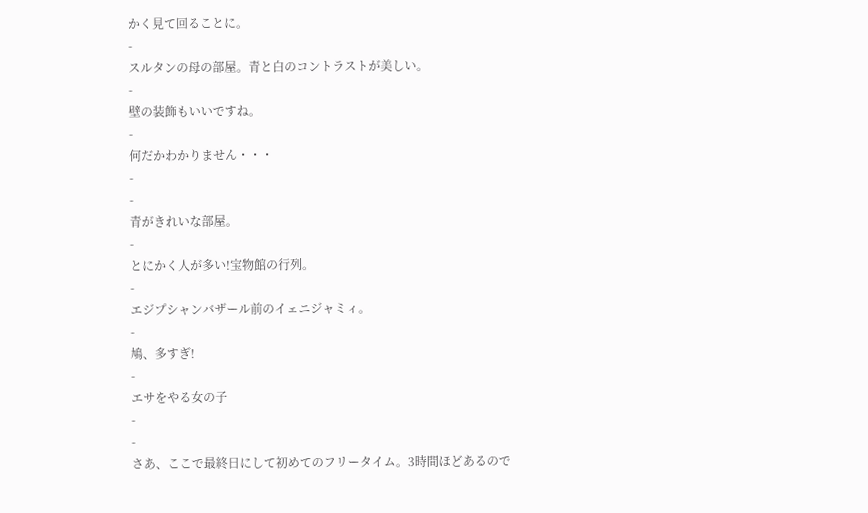かく見て回ることに。
-
スルタンの母の部屋。青と白のコントラストが美しい。
-
壁の装飾もいいですね。
-
何だかわかりません・・・
-
-
青がきれいな部屋。
-
とにかく人が多い!宝物館の行列。
-
エジプシャンバザール前のイェニジャミィ。
-
鳩、多すぎ!
-
エサをやる女の子
-
-
さあ、ここで最終日にして初めてのフリータイム。3時間ほどあるので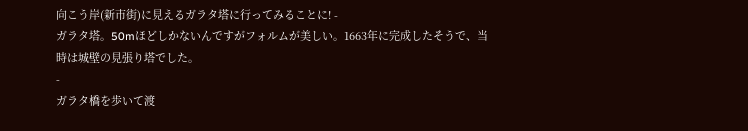向こう岸(新市街)に見えるガラタ塔に行ってみることに! -
ガラタ塔。50mほどしかないんですがフォルムが美しい。1663年に完成したそうで、当時は城壁の見張り塔でした。
-
ガラタ橋を歩いて渡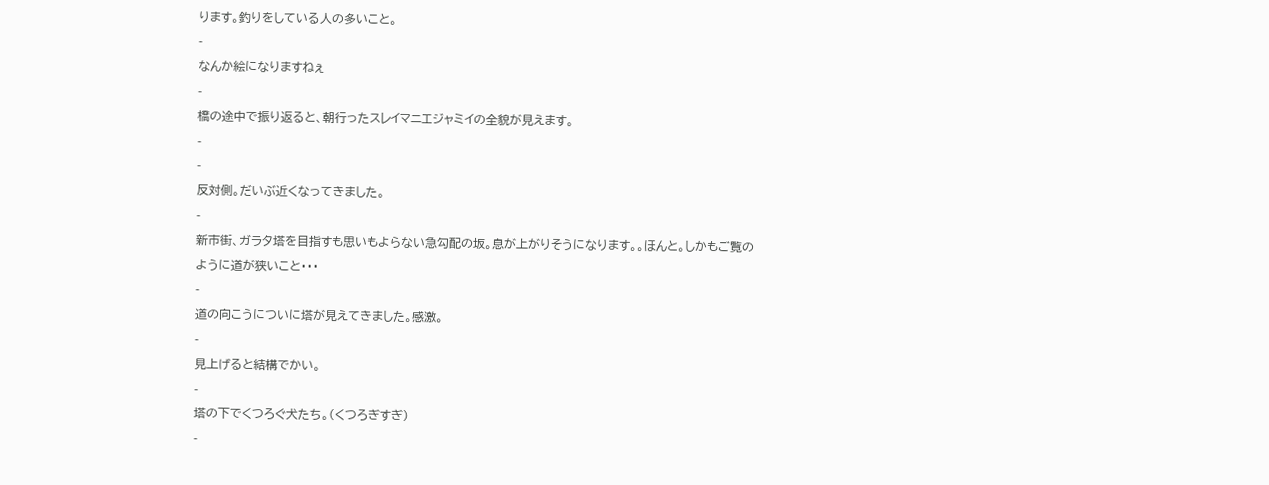ります。釣りをしている人の多いこと。
-
なんか絵になりますねぇ
-
橋の途中で振り返ると、朝行ったスレイマニエジャミイの全貌が見えます。
-
-
反対側。だいぶ近くなってきました。
-
新市街、ガラタ塔を目指すも思いもよらない急勾配の坂。息が上がりそうになります。。ほんと。しかもご覧のように道が狭いこと・・・
-
道の向こうについに塔が見えてきました。感激。
-
見上げると結構でかい。
-
塔の下でくつろぐ犬たち。(くつろぎすぎ)
-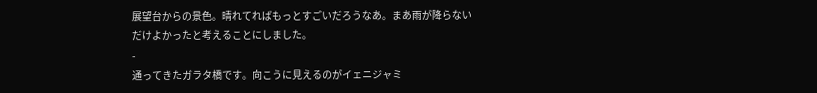展望台からの景色。晴れてればもっとすごいだろうなあ。まあ雨が降らないだけよかったと考えることにしました。
-
通ってきたガラタ橋です。向こうに見えるのがイェニジャミ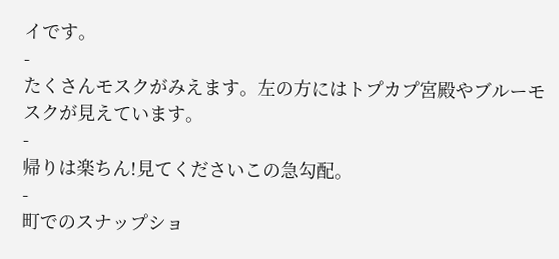イです。
-
たくさんモスクがみえます。左の方にはトプカプ宮殿やブルーモスクが見えています。
-
帰りは楽ちん!見てくださいこの急勾配。
-
町でのスナップショ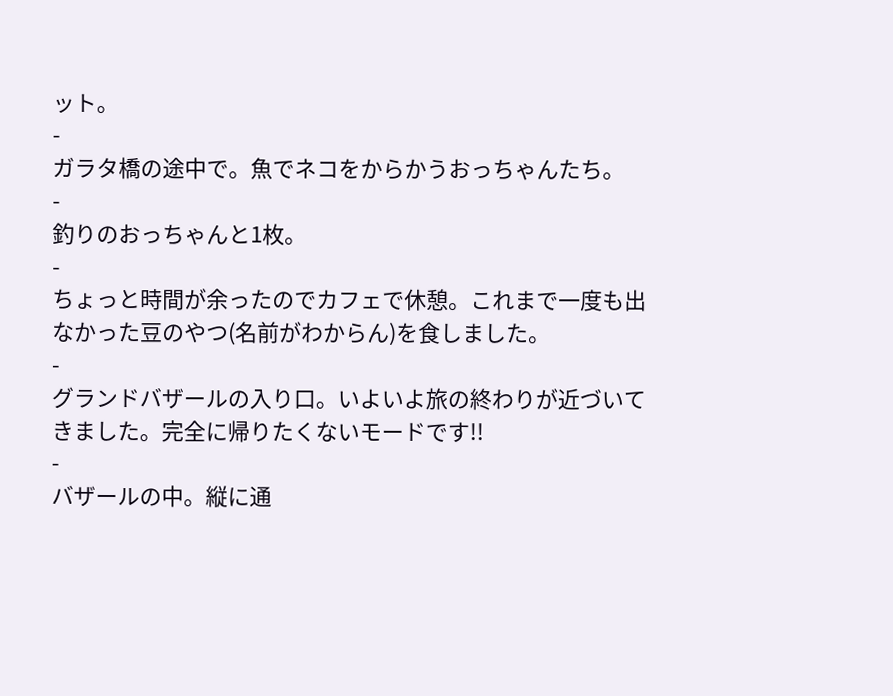ット。
-
ガラタ橋の途中で。魚でネコをからかうおっちゃんたち。
-
釣りのおっちゃんと1枚。
-
ちょっと時間が余ったのでカフェで休憩。これまで一度も出なかった豆のやつ(名前がわからん)を食しました。
-
グランドバザールの入り口。いよいよ旅の終わりが近づいてきました。完全に帰りたくないモードです!!
-
バザールの中。縦に通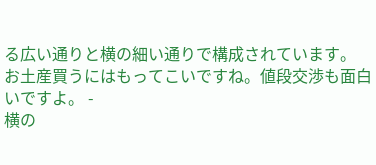る広い通りと横の細い通りで構成されています。
お土産買うにはもってこいですね。値段交渉も面白いですよ。 -
横の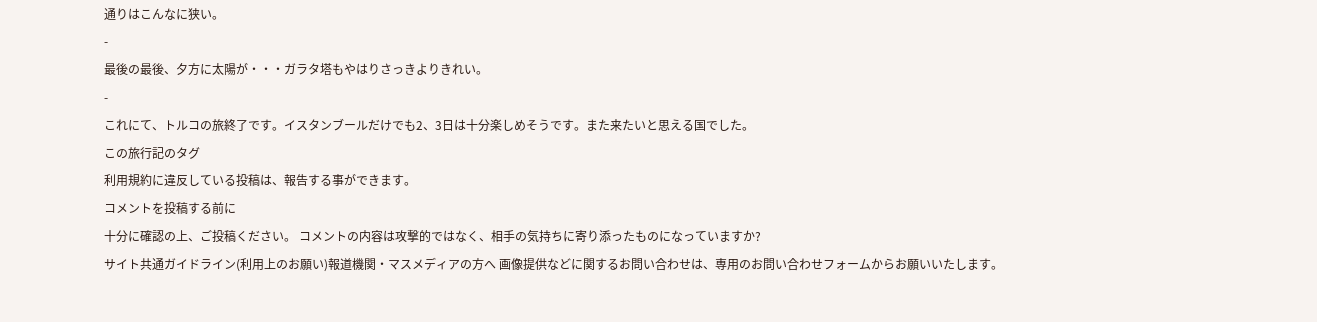通りはこんなに狭い。
-
最後の最後、夕方に太陽が・・・ガラタ塔もやはりさっきよりきれい。
-
これにて、トルコの旅終了です。イスタンブールだけでも2、3日は十分楽しめそうです。また来たいと思える国でした。
この旅行記のタグ
利用規約に違反している投稿は、報告する事ができます。
コメントを投稿する前に
十分に確認の上、ご投稿ください。 コメントの内容は攻撃的ではなく、相手の気持ちに寄り添ったものになっていますか?
サイト共通ガイドライン(利用上のお願い)報道機関・マスメディアの方へ 画像提供などに関するお問い合わせは、専用のお問い合わせフォームからお願いいたします。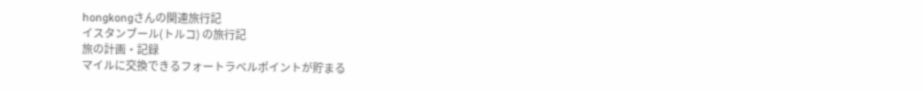hongkongさんの関連旅行記
イスタンブール(トルコ) の旅行記
旅の計画・記録
マイルに交換できるフォートラベルポイントが貯まる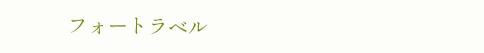フォートラベル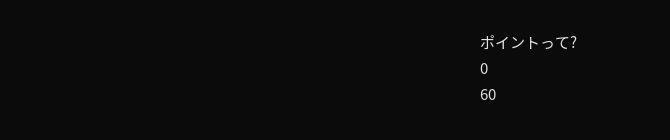ポイントって?
0
60